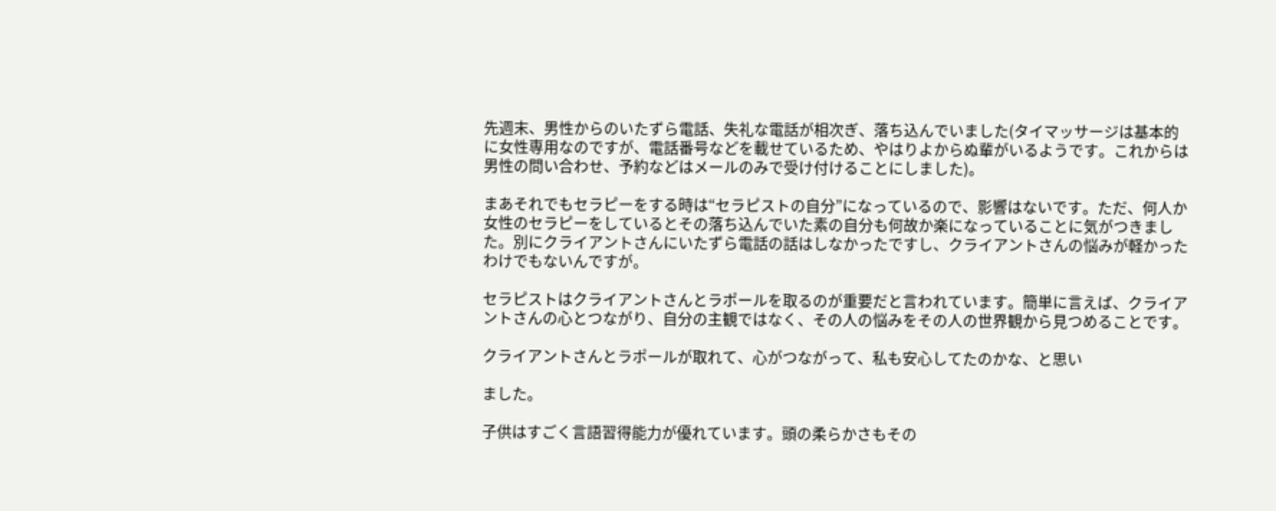先週末、男性からのいたずら電話、失礼な電話が相次ぎ、落ち込んでいました(タイマッサージは基本的に女性専用なのですが、電話番号などを載せているため、やはりよからぬ輩がいるようです。これからは男性の問い合わせ、予約などはメールのみで受け付けることにしました)。

まあそれでもセラピーをする時は“セラピストの自分”になっているので、影響はないです。ただ、何人か女性のセラピーをしているとその落ち込んでいた素の自分も何故か楽になっていることに気がつきました。別にクライアントさんにいたずら電話の話はしなかったですし、クライアントさんの悩みが軽かったわけでもないんですが。

セラピストはクライアントさんとラポールを取るのが重要だと言われています。簡単に言えば、クライアントさんの心とつながり、自分の主観ではなく、その人の悩みをその人の世界観から見つめることです。

クライアントさんとラポールが取れて、心がつながって、私も安心してたのかな、と思い

ました。

子供はすごく言語習得能力が優れています。頭の柔らかさもその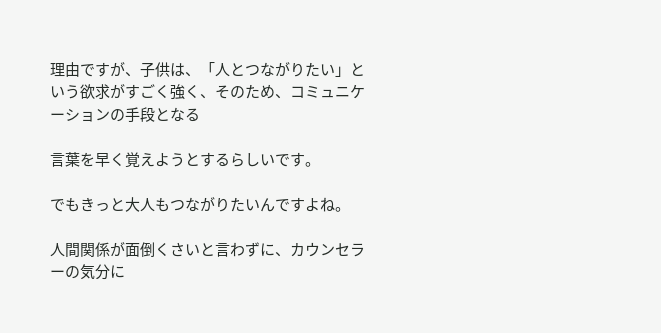理由ですが、子供は、「人とつながりたい」という欲求がすごく強く、そのため、コミュニケーションの手段となる

言葉を早く覚えようとするらしいです。

でもきっと大人もつながりたいんですよね。

人間関係が面倒くさいと言わずに、カウンセラーの気分に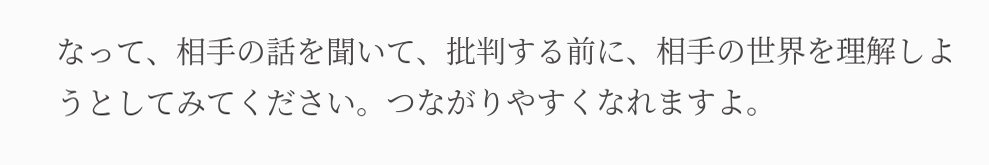なって、相手の話を聞いて、批判する前に、相手の世界を理解しようとしてみてください。つながりやすくなれますよ。